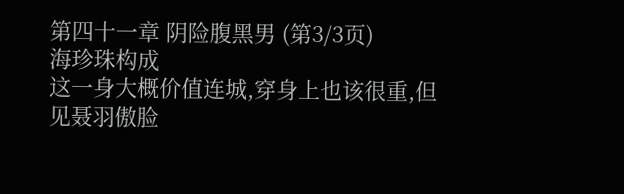第四十一章 阴险腹黑男 (第3/3页)
海珍珠构成
这一身大概价值连城,穿身上也该很重,但见聂羽傲脸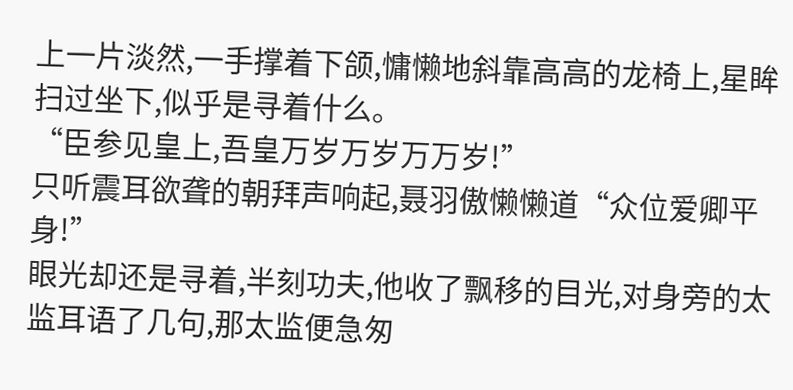上一片淡然,一手撑着下颌,慵懒地斜靠高高的龙椅上,星眸扫过坐下,似乎是寻着什么。
“臣参见皇上,吾皇万岁万岁万万岁!”
只听震耳欲聋的朝拜声响起,聂羽傲懒懒道“众位爱卿平身!”
眼光却还是寻着,半刻功夫,他收了飘移的目光,对身旁的太监耳语了几句,那太监便急匆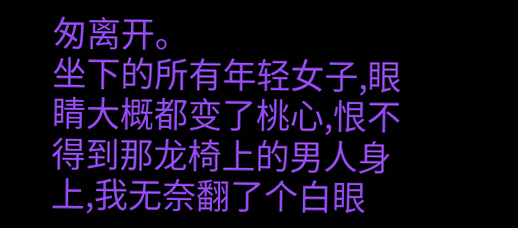匆离开。
坐下的所有年轻女子,眼睛大概都变了桃心,恨不得到那龙椅上的男人身上,我无奈翻了个白眼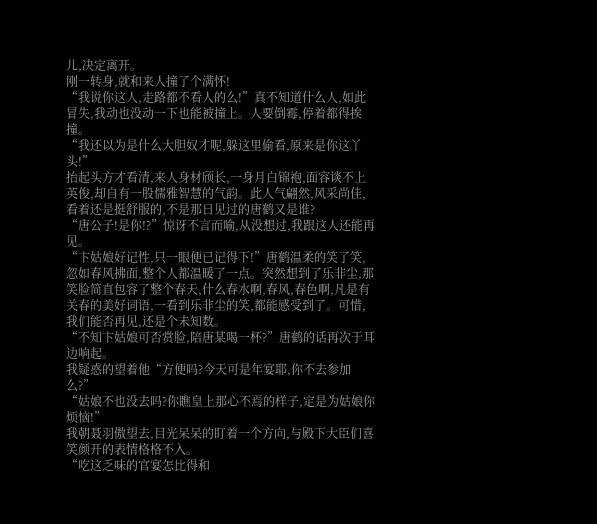儿,决定离开。
刚一转身,就和来人撞了个满怀!
“我说你这人,走路都不看人的么!”真不知道什么人,如此冒失,我动也没动一下也能被撞上。人要倒霉,停着都得挨撞。
“我还以为是什么大胆奴才呢,躲这里偷看,原来是你这丫头!”
抬起头方才看清,来人身材颀长,一身月白锦袍,面容谈不上英俊,却自有一股儒雅智慧的气韵。此人气翩然,风采尚佳,看着还是挺舒服的,不是那日见过的唐鹤又是谁?
“唐公子!是你!?”惊讶不言而喻,从没想过,我跟这人还能再见。
“卞姑娘好记性,只一眼便已记得下!”唐鹤温柔的笑了笑,忽如春风拂面,整个人都温暖了一点。突然想到了乐非尘,那笑脸简直包容了整个春天,什么春水啊,春风,春色啊,凡是有关春的美好词语,一看到乐非尘的笑,都能感受到了。可惜,我们能否再见,还是个未知数。
“不知卞姑娘可否赏脸,陪唐某喝一杯?”唐鹤的话再次于耳边响起。
我疑惑的望着他“方便吗?今天可是年宴耶,你不去参加么?”
“姑娘不也没去吗?你瞧皇上那心不焉的样子,定是为姑娘你烦恼!”
我朝聂羽傲望去,目光呆呆的盯着一个方向,与殿下大臣们喜笑颜开的表情格格不入。
“吃这乏味的官宴怎比得和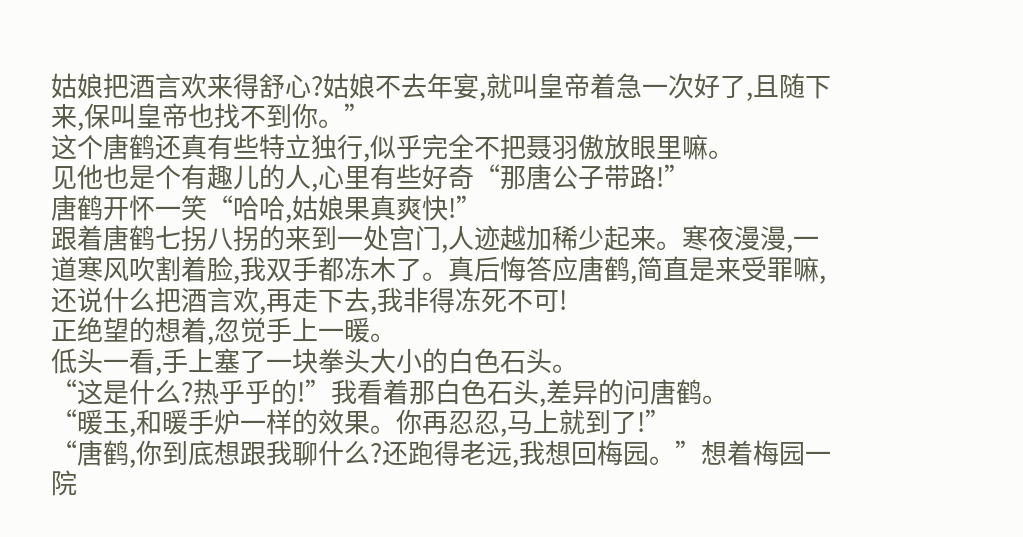姑娘把酒言欢来得舒心?姑娘不去年宴,就叫皇帝着急一次好了,且随下来,保叫皇帝也找不到你。”
这个唐鹤还真有些特立独行,似乎完全不把聂羽傲放眼里嘛。
见他也是个有趣儿的人,心里有些好奇“那唐公子带路!”
唐鹤开怀一笑“哈哈,姑娘果真爽快!”
跟着唐鹤七拐八拐的来到一处宫门,人迹越加稀少起来。寒夜漫漫,一道寒风吹割着脸,我双手都冻木了。真后悔答应唐鹤,简直是来受罪嘛,还说什么把酒言欢,再走下去,我非得冻死不可!
正绝望的想着,忽觉手上一暖。
低头一看,手上塞了一块拳头大小的白色石头。
“这是什么?热乎乎的!”我看着那白色石头,差异的问唐鹤。
“暖玉,和暖手炉一样的效果。你再忍忍,马上就到了!”
“唐鹤,你到底想跟我聊什么?还跑得老远,我想回梅园。”想着梅园一院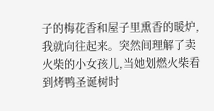子的梅花香和屋子里熏香的暖炉,我就向往起来。突然间理解了卖火柴的小女孩儿,当她划燃火柴看到烤鸭圣诞树时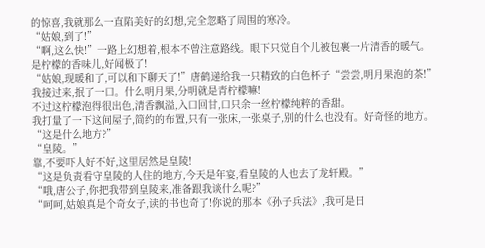的惊喜,我就那么一直陷美好的幻想,完全忽略了周围的寒冷。
“姑娘,到了!”
“啊,这么快!”一路上幻想着,根本不曾注意路线。眼下只觉自个儿被包裹一片清香的暖气。
是柠檬的香味儿,好闻极了!
“姑娘,现暖和了,可以和下聊天了!”唐鹤递给我一只精致的白色杯子“尝尝,明月果泡的茶!”
我接过来,抿了一口。什么明月果,分明就是青柠檬嘛!
不过这柠檬泡得很出色,清香飘溢,入口回甘,口只余一丝柠檬纯粹的香甜。
我打量了一下这间屋子,简约的布置,只有一张床,一张桌子,别的什么也没有。好奇怪的地方。
“这是什么地方?”
“皇陵。”
靠,不要吓人好不好,这里居然是皇陵!
“这是负责看守皇陵的人住的地方,今天是年宴,看皇陵的人也去了龙轩殿。”
“哦,唐公子,你把我带到皇陵来,准备跟我谈什么呢?”
“呵呵,姑娘真是个奇女子,读的书也奇了!你说的那本《孙子兵法》,我可是日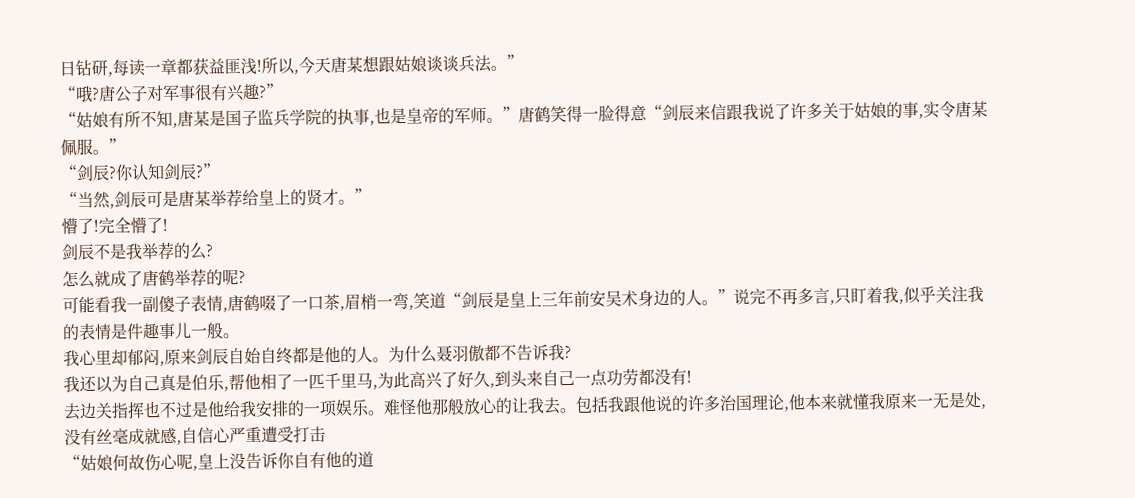日钻研,每读一章都获益匪浅!所以,今天唐某想跟姑娘谈谈兵法。”
“哦?唐公子对军事很有兴趣?”
“姑娘有所不知,唐某是国子监兵学院的执事,也是皇帝的军师。”唐鹤笑得一脸得意“剑辰来信跟我说了许多关于姑娘的事,实令唐某佩服。”
“剑辰?你认知剑辰?”
“当然,剑辰可是唐某举荐给皇上的贤才。”
懵了!完全懵了!
剑辰不是我举荐的么?
怎么就成了唐鹤举荐的呢?
可能看我一副傻子表情,唐鹤啜了一口茶,眉梢一弯,笑道“剑辰是皇上三年前安吴术身边的人。”说完不再多言,只盯着我,似乎关注我的表情是件趣事儿一般。
我心里却郁闷,原来剑辰自始自终都是他的人。为什么聂羽傲都不告诉我?
我还以为自己真是伯乐,帮他相了一匹千里马,为此高兴了好久,到头来自己一点功劳都没有!
去边关指挥也不过是他给我安排的一项娱乐。难怪他那般放心的让我去。包括我跟他说的许多治国理论,他本来就懂我原来一无是处,没有丝毫成就感,自信心严重遭受打击
“姑娘何故伤心呢,皇上没告诉你自有他的道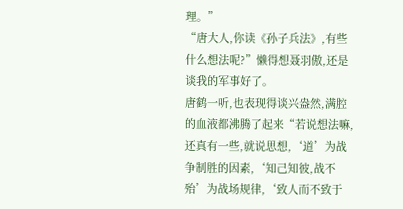理。”
“唐大人,你读《孙子兵法》,有些什么想法呢?”懒得想聂羽傲,还是谈我的军事好了。
唐鹤一听,也表现得谈兴盎然,满腔的血液都沸腾了起来“若说想法嘛,还真有一些,就说思想,‘道’为战争制胜的因素,‘知己知彼,战不殆’为战场规律,‘致人而不致于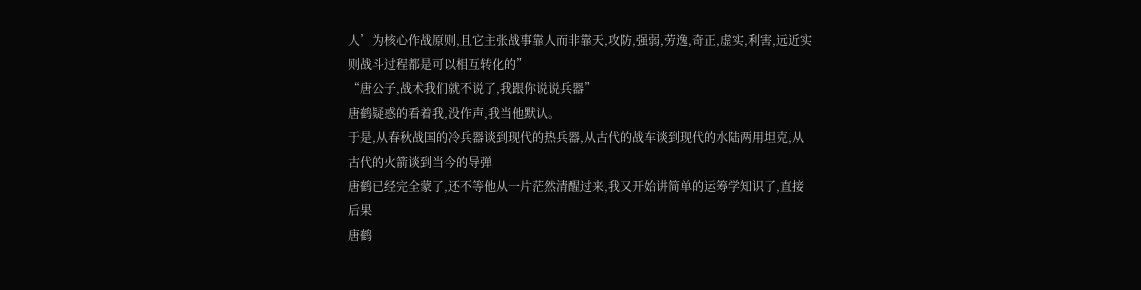人’为核心作战原则,且它主张战事靠人而非靠天,攻防,强弱,劳逸,奇正,虚实,利害,远近实则战斗过程都是可以相互转化的”
“唐公子,战术我们就不说了,我跟你说说兵器”
唐鹤疑惑的看着我,没作声,我当他默认。
于是,从春秋战国的冷兵器谈到现代的热兵器,从古代的战车谈到现代的水陆两用坦克,从古代的火箭谈到当今的导弹
唐鹤已经完全蒙了,还不等他从一片茫然清醒过来,我又开始讲简单的运筹学知识了,直接后果
唐鹤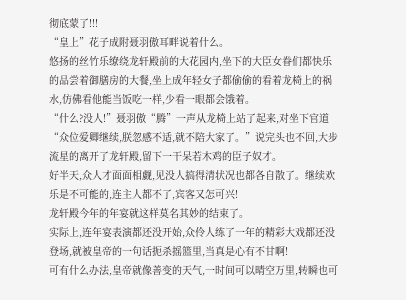彻底蒙了!!!
“皇上”花子成附聂羽傲耳畔说着什么。
悠扬的丝竹乐缭绕龙轩殿前的大花园内,坐下的大臣女眷们都快乐的品尝着御膳房的大餐,坐上成年轻女子都偷偷的看着龙椅上的祸水,仿佛看他能当饭吃一样,少看一眼都会饿着。
“什么?没人!”聂羽傲“腾”一声从龙椅上站了起来,对坐下官道“众位爱卿继续,朕忽感不适,就不陪大家了。”说完头也不回,大步流星的离开了龙轩殿,留下一干呆若木鸡的臣子奴才。
好半天,众人才面面相觑,见没人搞得清状况也都各自散了。继续欢乐是不可能的,连主人都不了,宾客又怎可兴!
龙轩殿今年的年宴就这样莫名其妙的结束了。
实际上,连年宴表演都还没开始,众伶人练了一年的精彩大戏都还没登场,就被皇帝的一句话扼杀摇篮里,当真是心有不甘啊!
可有什么办法,皇帝就像善变的天气,一时间可以晴空万里,转瞬也可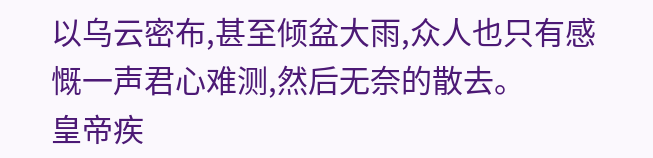以乌云密布,甚至倾盆大雨,众人也只有感慨一声君心难测,然后无奈的散去。
皇帝疾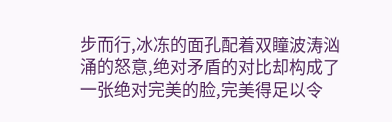步而行,冰冻的面孔配着双瞳波涛汹涌的怒意,绝对矛盾的对比却构成了一张绝对完美的脸,完美得足以令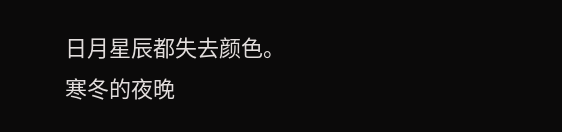日月星辰都失去颜色。
寒冬的夜晚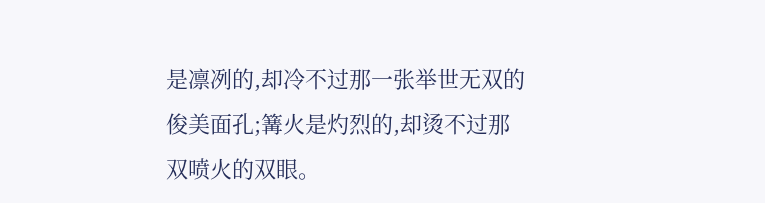是凛冽的,却冷不过那一张举世无双的俊美面孔;篝火是灼烈的,却烫不过那双喷火的双眼。